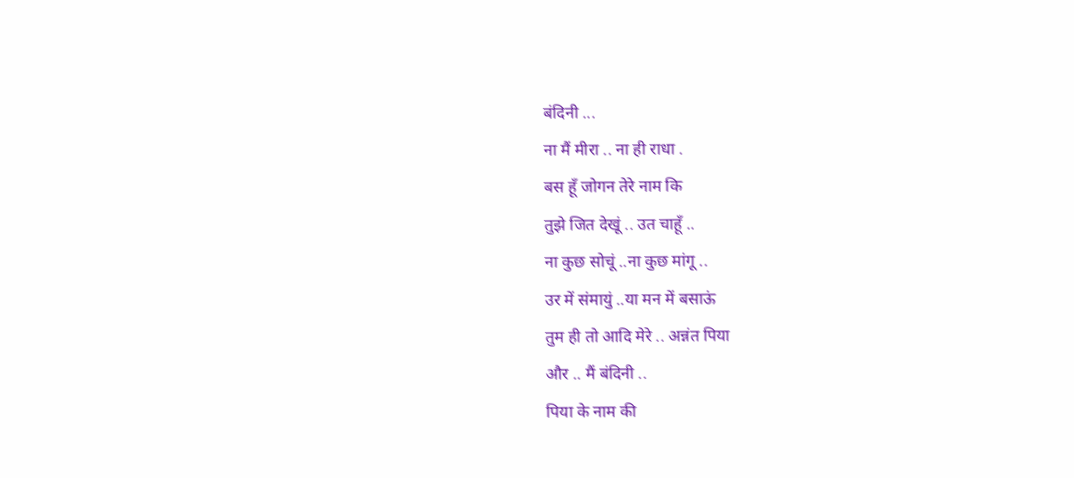बंदिनी ...
ना मैं मीरा .. ना ही राधा .
बस हूँ जोगन तेरे नाम कि
तुझे जित देखूं .. उत चाहूँ ..
ना कुछ सोचूं ..ना कुछ मांगू ..
उर में संमायुं ..या मन में बसाऊं
तुम ही तो आदि मेरे .. अन्नंत पिया
और .. मैं बंदिनी ..
पिया के नाम की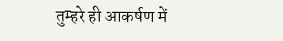तुम्हरे ही आकर्षण में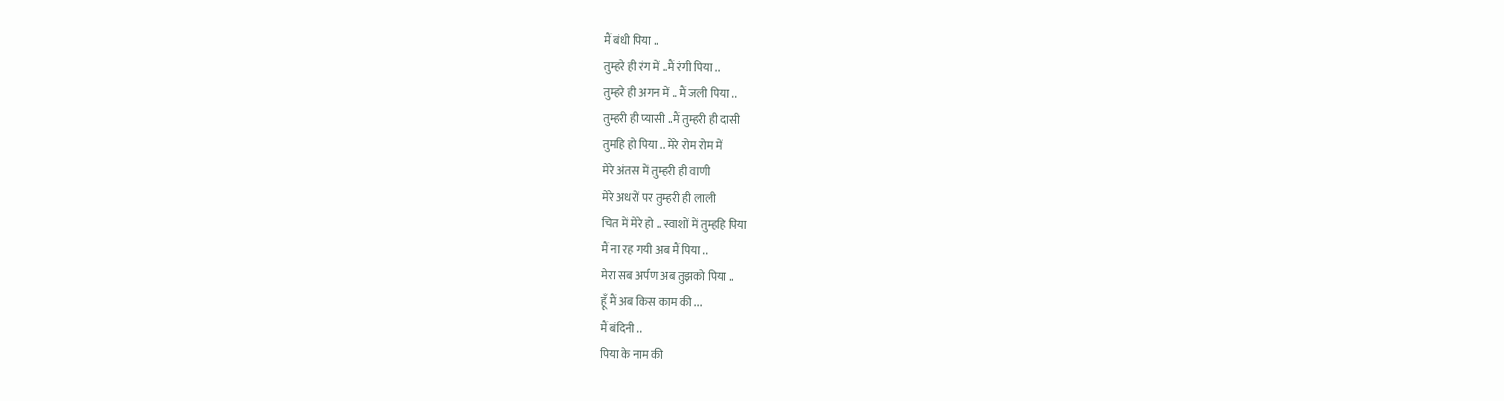मैं बंधी पिया ..
तुम्हरे ही रंग में ..मैं रंगी पिया ..
तुम्हरे ही अगन में .. मैं जली पिया ..
तुम्हरी ही प्यासी ..मैं तुम्हरी ही दासी
तुमहि हो पिया .. मेरे रोम रोम में
मेरे अंतस में तुम्हरी ही वाणी
मेरे अधरों पर तुम्हरी ही लाली
चित में मेरे हो .. स्वाशों में तुम्हहि पिया
मैं ना रह गयी अब मैं पिया ..
मेरा सब अर्पण अब तुझको पिया ..
हूँ मैं अब किस काम की ...
मैं बंदिनी ..
पिया के नाम की